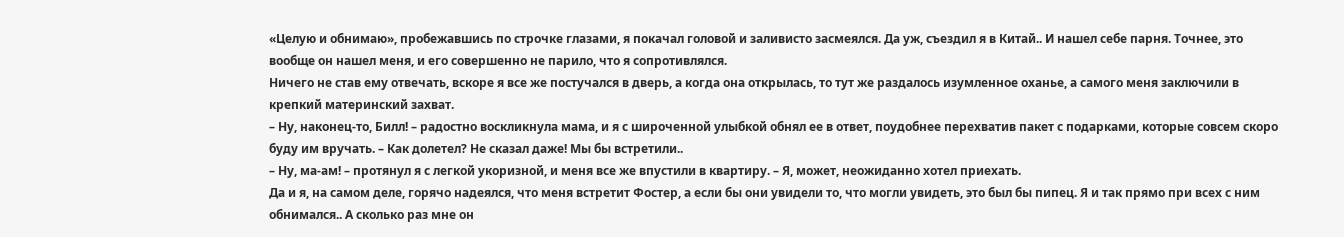«Целую и обнимаю», пробежавшись по строчке глазами, я покачал головой и заливисто засмеялся. Да уж, съездил я в Китай.. И нашел себе парня. Точнее, это вообще он нашел меня, и его совершенно не парило, что я сопротивлялся.
Ничего не став ему отвечать, вскоре я все же постучался в дверь, а когда она открылась, то тут же раздалось изумленное оханье, а самого меня заключили в крепкий материнский захват.
– Ну, наконец-то, Билл! – радостно воскликнула мама, и я с широченной улыбкой обнял ее в ответ, поудобнее перехватив пакет с подарками, которые совсем скоро буду им вручать. – Как долетел? Не сказал даже! Мы бы встретили..
– Ну, ма-ам! – протянул я с легкой укоризной, и меня все же впустили в квартиру. – Я, может, неожиданно хотел приехать.
Да и я, на самом деле, горячо надеялся, что меня встретит Фостер, а если бы они увидели то, что могли увидеть, это был бы пипец. Я и так прямо при всех с ним обнимался.. А сколько раз мне он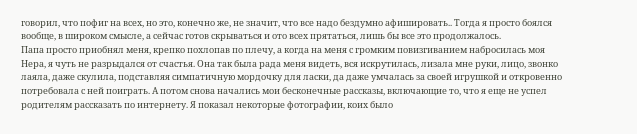говорил, что пофиг на всех, но это, конечно же, не значит, что все надо бездумно афишировать.. Тогда я просто боялся вообще, в широком смысле, а сейчас готов скрываться и ото всех прятаться, лишь бы все это продолжалось.
Папа просто приобнял меня, крепко похлопав по плечу, а когда на меня с громким повизгиванием набросилась моя Нера, я чуть не разрыдался от счастья. Она так была рада меня видеть, вся искрутилась, лизала мне руки, лицо, звонко лаяла, даже скулила, подставляя симпатичную мордочку для ласки, да даже умчалась за своей игрушкой и откровенно потребовала с ней поиграть. А потом снова начались мои бесконечные рассказы, включающие то, что я еще не успел родителям рассказать по интернету. Я показал некоторые фотографии, коих было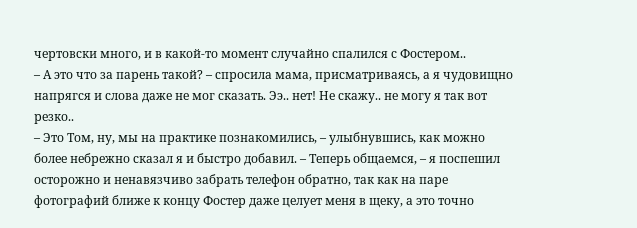чертовски много, и в какой-то момент случайно спалился с Фостером..
– А это что за парень такой? – спросила мама, присматриваясь, а я чудовищно напрягся и слова даже не мог сказать. Ээ.. нет! Не скажу.. не могу я так вот резко..
– Это Том, ну, мы на практике познакомились, – улыбнувшись, как можно более небрежно сказал я и быстро добавил. – Теперь общаемся, – я поспешил осторожно и ненавязчиво забрать телефон обратно, так как на паре фотографий ближе к концу Фостер даже целует меня в щеку, а это точно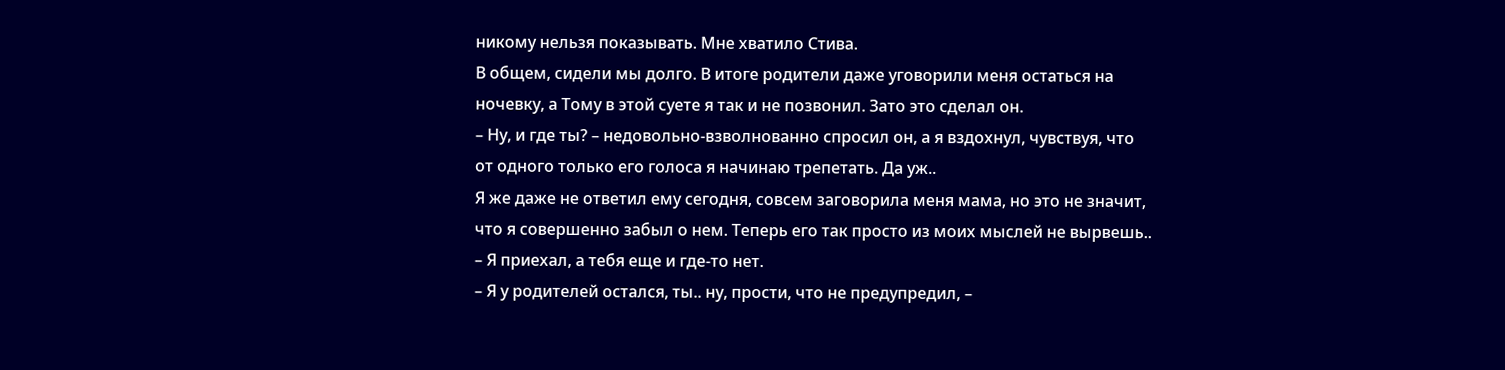никому нельзя показывать. Мне хватило Стива.
В общем, сидели мы долго. В итоге родители даже уговорили меня остаться на ночевку, а Тому в этой суете я так и не позвонил. Зато это сделал он.
– Ну, и где ты? – недовольно-взволнованно спросил он, а я вздохнул, чувствуя, что от одного только его голоса я начинаю трепетать. Да уж..
Я же даже не ответил ему сегодня, совсем заговорила меня мама, но это не значит, что я совершенно забыл о нем. Теперь его так просто из моих мыслей не вырвешь..
– Я приехал, а тебя еще и где-то нет.
– Я у родителей остался, ты.. ну, прости, что не предупредил, –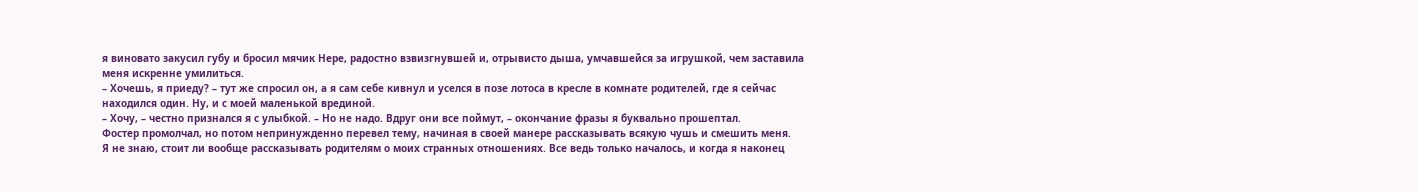я виновато закусил губу и бросил мячик Нере, радостно взвизгнувшей и, отрывисто дыша, умчавшейся за игрушкой, чем заставила меня искренне умилиться.
– Хочешь, я приеду? – тут же спросил он, а я сам себе кивнул и уселся в позе лотоса в кресле в комнате родителей, где я сейчас находился один. Ну, и с моей маленькой врединой.
– Хочу, – честно признался я с улыбкой. – Но не надо. Вдруг они все поймут, – окончание фразы я буквально прошептал.
Фостер промолчал, но потом непринужденно перевел тему, начиная в своей манере рассказывать всякую чушь и смешить меня.
Я не знаю, стоит ли вообще рассказывать родителям о моих странных отношениях. Все ведь только началось, и когда я наконец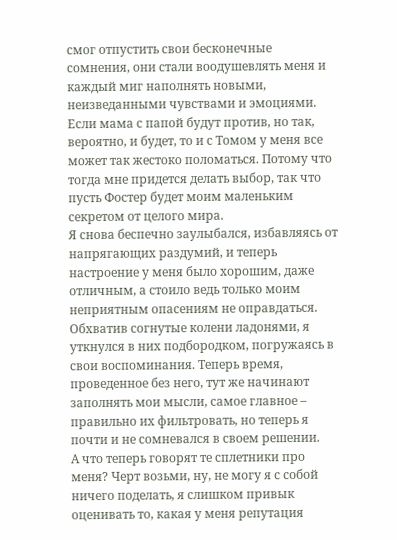смог отпустить свои бесконечные сомнения, они стали воодушевлять меня и каждый миг наполнять новыми, неизведанными чувствами и эмоциями. Если мама с папой будут против, но так, вероятно, и будет, то и с Томом у меня все может так жестоко поломаться. Потому что тогда мне придется делать выбор, так что пусть Фостер будет моим маленьким секретом от целого мира.
Я снова беспечно заулыбался, избавляясь от напрягающих раздумий, и теперь настроение у меня было хорошим, даже отличным, а стоило ведь только моим неприятным опасениям не оправдаться.
Обхватив согнутые колени ладонями, я уткнулся в них подбородком, погружаясь в свои воспоминания. Теперь время, проведенное без него, тут же начинают заполнять мои мысли, самое главное – правильно их фильтровать, но теперь я почти и не сомневался в своем решении.
А что теперь говорят те сплетники про меня? Черт возьми, ну, не могу я с собой ничего поделать, я слишком привык оценивать то, какая у меня репутация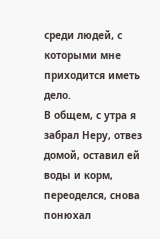среди людей, с которыми мне приходится иметь дело.
В общем, с утра я забрал Неру, отвез домой, оставил ей воды и корм, переоделся, снова понюхал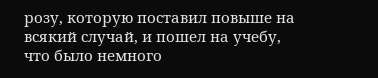розу, которую поставил повыше на всякий случай, и пошел на учебу, что было немного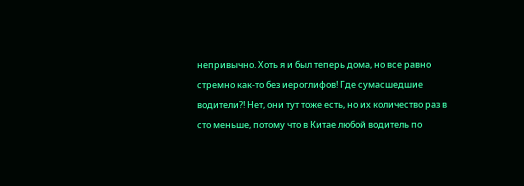непривычно. Хоть я и был теперь дома, но все равно стремно как-то без иероглифов! Где сумасшедшие водители?! Нет, они тут тоже есть, но их количество раз в сто меньше, потому что в Китае любой водитель по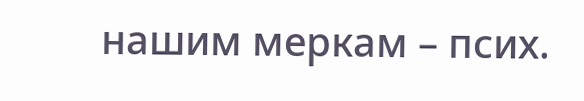нашим меркам – псих.